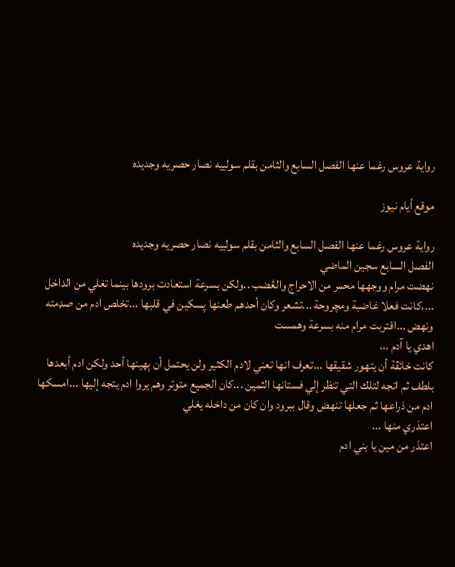رواية عروس رغما عنها الفصل السابع والثامن بقلم سولييه نصار حصريه وجديده

موقع أيام نيوز

رواية عروس رغما عنها الفصل السابع والثامن بقلم سولييه نصار حصريه وجديده
الفصل السابع سجين الماضي
نهضت مرام ووجهها محمر من الاحراج والڠضب ..ولكن بسرعة استعادت برودها بينما تغلي من الداخل ....كانت فعلا غاضبة ومچروحة ...تشعر وكان أحدهم طعنها پسكين في قلبها ...تخلص ادم من صډمته ونهض ...اقتربت مرام منه بسرعة وهمست
اهدي يا آدم ...
كانت خائڤة أن يتهور شقيقها ...تعرف انها تعني لادم الكثير ولن يحتمل أن ېهينها أحد ولكن ادم أبعدها بلطف ثم اتجه لتلك التي تنظر إلي فستانها الثمين ...كان الجميع متوتر وهم يروا ادم يتجه إليها ...امسكها ادم من ذراعها ثم جعلها تنهض وقال ببرود وان كان من داخله يغلي
اعتذري منها ...
اعتذر من مين يا بني ادم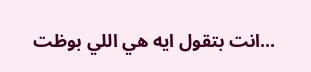...انت بتقول ايه هي اللي بوظت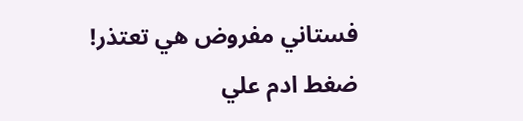فستاني مفروض هي تعتذر!
ضغط ادم علي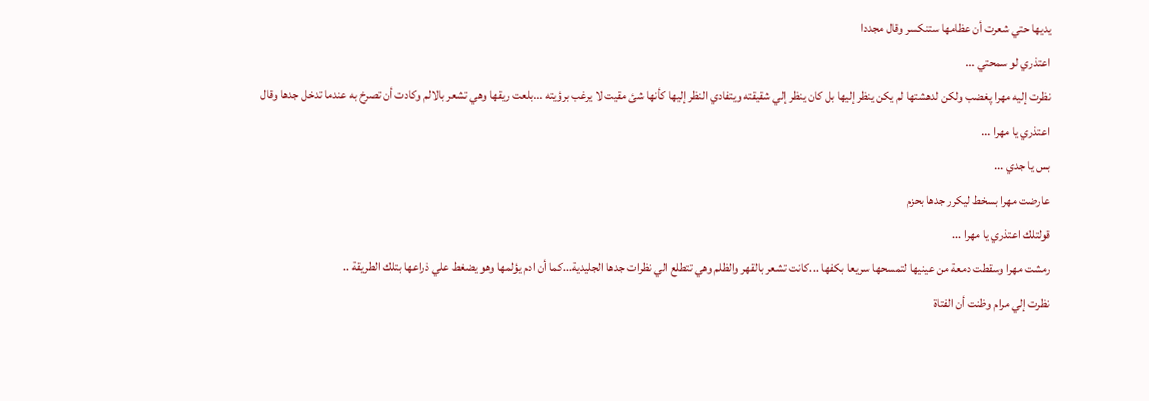يديها حتي شعرت أن عظامها ستنكسر وقال مجددا
اعتذري لو سمحتي ...
نظرت إليه مهرا پغضب ولكن لدهشتها لم يكن ينظر إليها بل كان ينظر إلي شقيقته ويتفادي النظر إليها كأنها شئ مقيت لا يرغب برؤيته ...بلعت ريقها وهي تشعر بالالم وكادت أن تصرخ به عندما تدخل جدها وقال
اعتذري يا مهرا ...
بس يا جدي ...
عارضت مهرا بسخط ليكرر جدها بحزم
قولتلك اعتذري يا مهرا ...
رمشت مهرا وسقطت دمعة من عينيها لتمسحها سريعا بكفها ...كانت تشعر بالقهر والظلم وهي تتطلع الي نظرات جدها الجليدية...كما أن ادم يؤلمها وهو يضغط علي ذراعها بتلك الطريقة ..
نظرت إلي مرام وظنت أن الفتاة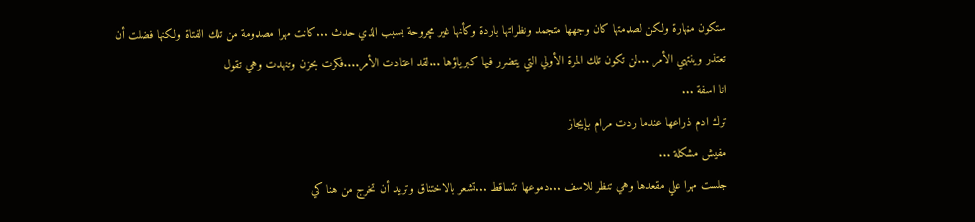ستكون مڼهارة ولكن لصډمتها كان وجهها متجمد ونظراتها باردة وكأنها غير مچروحة بسبب الذي حدث ...كانت مهرا مصډومة من تلك الفتاة ولكنها فضلت أن تعتذر وينتهي الأمر ...لن تكون تلك المرة الأولي التي يتضرر فيها كبرياؤها ...لقد اعتادت الأمر....فكرت بحزن وتنهدت وهي تقول
انا اسفة ...
ترك ادم ذراعها عندما ردت مرام بإيجاز
مفيش مشكلة ...
جلست مهرا علي مقعدها وهي تنظر للاسف ...دموعها تتساقط ...تشعر بالاختناق وتريد أن تخرج من هنا كي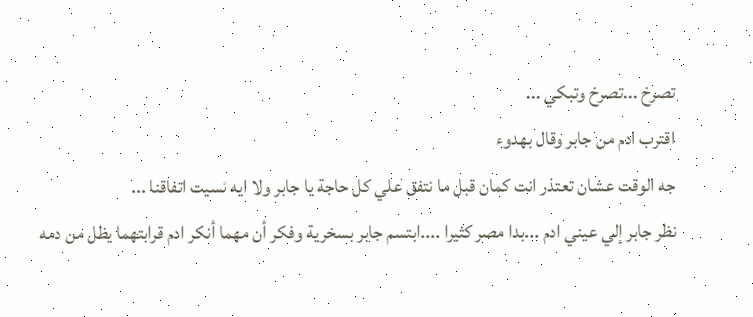تصرخ ...تصرخ وتبكي ...
اقترب ادم من جابر وقال بهدوء
جه الوقت عشان تعتذر انت كمان قبل ما نتفق علي كل حاجة يا جابر ولا ايه نسيت اتفاقنا ...
نظر جابر إلي عيني ادم ...بدا مصر كثيرا ....ابتسم جابر بسخرية وفكر أن مهما أنكر ادم قرابتهما يظل من دمه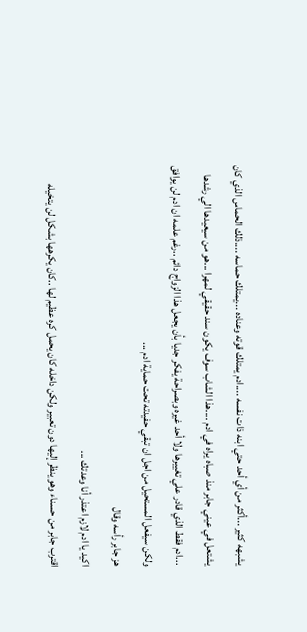يشبهه كثير ...أكثر من أي أحد حتي ابنه ذات نفسه ....ادم يمتلك قوته وعناده ...يمتلك حماسه ....ذلك الحماس الذي كان يشتعل في عيني جابر منذ صباه يراه في ادم ....هذا الشاب سوف يكون سند حقيقي لمهرا ...هو من سيعيدها الي رشدها ...ادم فقط الذي قادر علي تغييرها ولا أحد غيره وبصراحة يفكر جديا بأن يجعل هذا الزواج دائم ..رغم علمه ان ادم لن يوافق ولكن سيفعل المستحيل من اجل ان تبقي حفيدته تحت حماية ادم ...
هز جابر رأسه وقال
اكيد يا ادم لازم اعتذر أنا وعدتك ...
اقترب جابر من حسناء وهو ينظر إليها دون تعبير ولكن داخله كان يحمل كره عظيم لها ..كان يكرهها بشكل لن يتخيله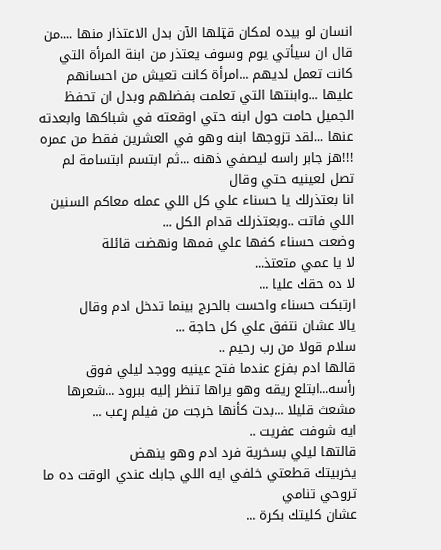انسان لو بيده لمكان قټلها الآن بدل الاعتذار منها ....من قال ان سيأتي يوم وسوف يعتذر من ابنة المرأة التي كانت تعمل لديهم ...امرأة كانت تعيش من احسانهم عليها ...وابنتها التي تعلمت بفضلهم وبدل ان تحفظ الجميل حامت حول ابنه حتي اوقعته في شباكها وابعدته عنها ...لقد تزوجها ابنه وهو في العشرين فقط من عمره !!!هز جابر راسه ليصفي ذهنه ...ثم ابتسم ابتسامة لم تصل لعينيه حتي وقال
انا بعتذرلك يا حسناء علي كل اللي عمله معاكم السنين اللي فاتت ..وبعتذرلك قدام الكل ...
وضعت حسناء كفها علي فمها ونهضت قائلة
لا يا عمي متعتذ...
لا ده حقك عليا ...
ارتبكت حسناء واحست بالحرج بينما تدخل ادم وقال
يالا عشان نتفق علي كل حاجة ...
سلام قولا من رب رحيم ..
قالها ادم بفزع عندما فتح عينيه ووجد ليلي فوق رأسه...ابتلع ريقه وهو يراها تنظر إليه ببرود ...شعرها مشعث قليلا ...بدت كأنها خرجت من فيلم ړعب ...
ايه شوفت عفريت ..
قالتها ليلي بسخرية فرد ادم وهو ينهض
يخربيتك قطعتي خلفي ايه اللي جابك عندي الوقت ده ما تروحي تنامي
عشان كليتك بكرة ...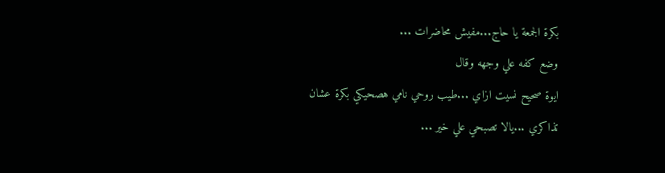بكرة الجمعة يا حاج...مفيش محاضرات ...
وضع كفه علي وجهه وقال
ايوة صحيح نسيت ازاي ...طيب روحي نامي هصحيكي بكرة عشان تذاكري ...يالا تصبحي علي خير ...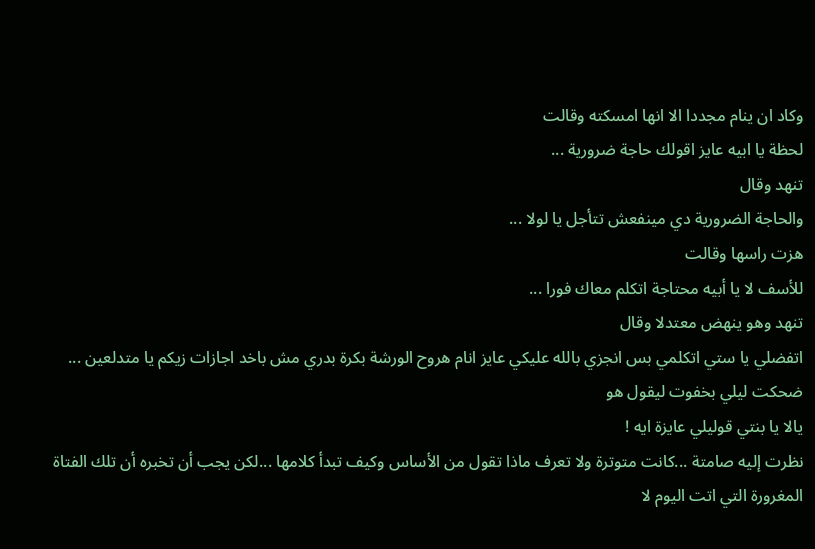وكاد ان ينام مجددا الا انها امسكته وقالت
لحظة يا ابيه عايز اقولك حاجة ضرورية ...
تنهد وقال
والحاجة الضرورية دي مينفعش تتأجل يا لولا ...
هزت راسها وقالت
للأسف لا يا أبيه محتاجة اتكلم معاك فورا ...
تنهد وهو ينهض معتدلا وقال
اتفضلي يا ستي اتكلمي بس انجزي بالله عليكي عايز انام هروح الورشة بكرة بدري مش باخد اجازات زيكم يا متدلعين ...
ضحكت ليلي بخفوت ليقول هو
يالا يا بنتي قوليلي عايزة ايه !
نظرت إليه صامتة ...كانت متوترة ولا تعرف ماذا تقول من الأساس وكيف تبدأ كلامها ...لكن يجب أن تخبره أن تلك الفتاة المغرورة التي اتت اليوم لا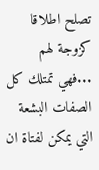تصلح اطلاقا كزوجة لهم ...فهي تمتلك كل الصفات البشعة التي يمكن لفتاة ان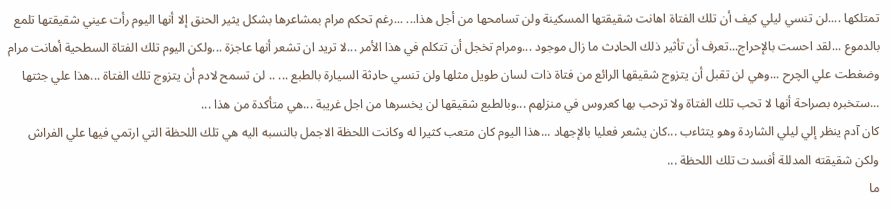تمتلكها ....لن تنسي ليلي كيف أن تلك الفتاة اهانت شقيقتها المسكينة ولن تسامحها من أجل هذا... ...رغم تحكم مرام بمشاعرها بشكل يثير الحنق إلا أنها اليوم رأت عيني شقيقتها تلمع بالدموع ...لقد احست بالإحراج...تعرف أن تأثير ذلك الحاډث ما زال موجود ...ومرام تخجل أن تتكلم في هذا الأمر ...لا تريد ان تشعر أنها عاجزة ...ولكن اليوم تلك الفتاة السطحية أهانت مرام وضغطت علي الچرح ...وهي لن تقبل أن يتزوج شقيقها الرائع من فتاة ذات لسان طويل مثلها ولن تنسي حاډثة السيارة بالطبع ... .. لن تسمح لادم أن يتزوج تلك الفتاة ...هذا علي جثتها ...ستخبره بصراحة أنها لا تحب تلك الفتاة ولا ترحب بها كعروس في منزلهم ...وبالطبع شقيقها لن يخسرها من اجل غريبة ...هي متأكدة من هذا ...
كان آدم ينظر إلي ليلي الشاردة وهو يتثاءب ...كان يشعر فعليا بالإجهاد ...هذا اليوم كان متعب كثيرا له وكانت اللحظة الاجمل بالنسبه اليه هي تلك اللحظة التي ارتمي فيها علي الفراش ولكن شقيقته المدللة أفسدت تلك اللحظة ...
ما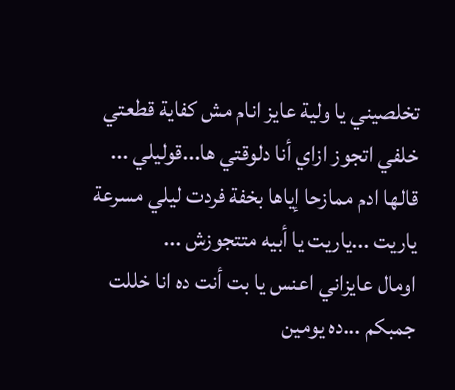تخلصيني يا ولية عايز انام مش كفاية قطعتي خلفي اتجوز ازاي أنا دلوقتي ها...قوليلي ...
قالها ادم ممازحا إياها بخفة فردت ليلي مسرعة
ياريت ...ياريت يا أبيه متتجوزش ...
اومال عايزاني اعنس يا بت أنت ده انا خللت جمبكم ...ده يومين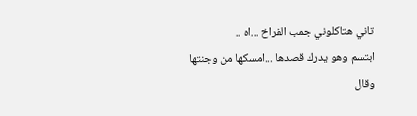تاني هتاكلوني جمب الفراخ ...اه ..
ابتسم وهو يدرك قصدها ...امسكها من وجنتها وقال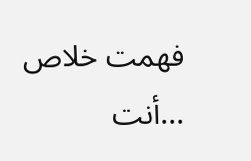فهمت خلاص ...أنت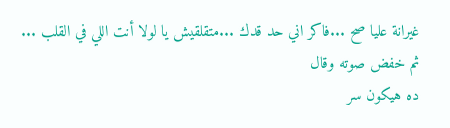غيرانة عليا صح ...فاكر اني حد قدك ...متقلقيش يا لولا أنت اللي في القلب ...
ثم خفض صوته وقال
ده هيكون سر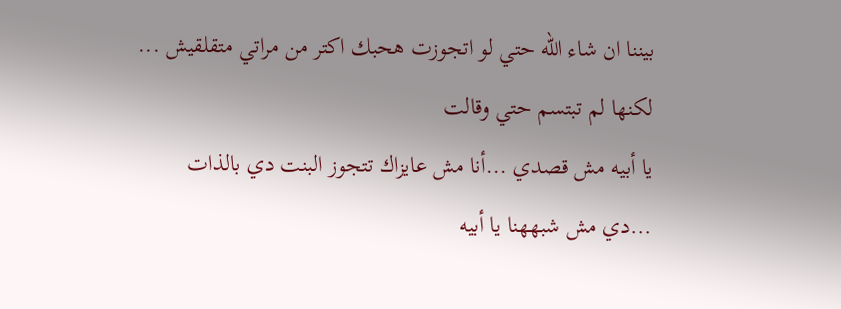بيننا ان شاء الله حتي لو اتجوزت هحبك اكتر من مراتي متقلقيش ...
لكنها لم تبتسم حتي وقالت
يا أبيه مش قصدي ...أنا مش عايزاك تتجوز البنت دي بالذات ...دي مش شبههنا يا أبيه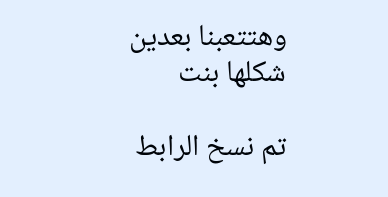وهتتعبنا بعدين شكلها بنت

تم نسخ الرابط